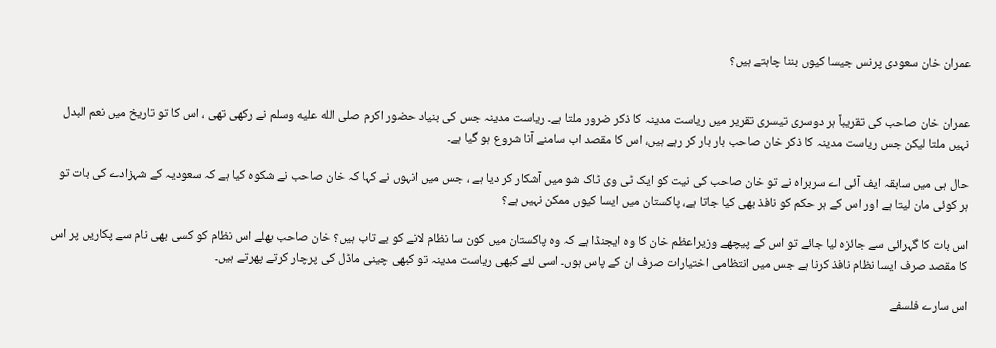عمران خان سعودی پرنس جیسا کیوں بننا چاہتے ہیں؟


عمران خان صاحب کی تقریباً ہر دوسری تیسری تقریر میں ریاست مدینہ کا ذکر ضرور ملتا ہے۔ ریاست مدینہ جس کی بنیاد حضور اکرم صلى الله عليه وسلم نے رکھی تھی ، اس کا تو تاریخ میں نعم البدل نہیں ملتا لیکن جس ریاست مدینہ کا ذکر خان صاحب بار بار کر رہے ہیں، اس کا مقصد اب سامنے آنا شروع ہو گیا ہے۔

حال ہی میں سابقہ ایف آئی اے سربراہ نے تو خان صاحب کی نیت کو ایک ٹی وی ٹاک شو میں آشکار کر دیا ہے ، جس میں انہوں نے کہا کہ خان صاحب نے شکوہ کیا ہے کہ سعودیہ کے شہزادے کی بات تو ہر کوئی مان لیتا ہے اور اس کے ہر حکم کو نافذ بھی کیا جاتا ہے، پاکستان میں ایسا کیوں ممکن نہیں ہے؟

اس بات کا گہرائی سے جائزہ لیا جائے تو اس کے پیچھے وزیراعظم خان کا وہ ایجنڈا ہے کہ وہ پاکستان میں کون سا نظام لانے کو بے تاب ہیں؟ خان صاحب بھلے اس نظام کو کسی بھی نام سے پکاریں پر اس کا مقصد صرف ایسا نظام نافذ کرنا ہے جس میں انتظامی اختیارات صرف ان کے پاس ہوں۔ اسی لئے کبھی ریاست مدینہ تو کبھی چینی ماڈل کی پرچار کرتے پھرتے ہیں۔

اس سارے فلسفے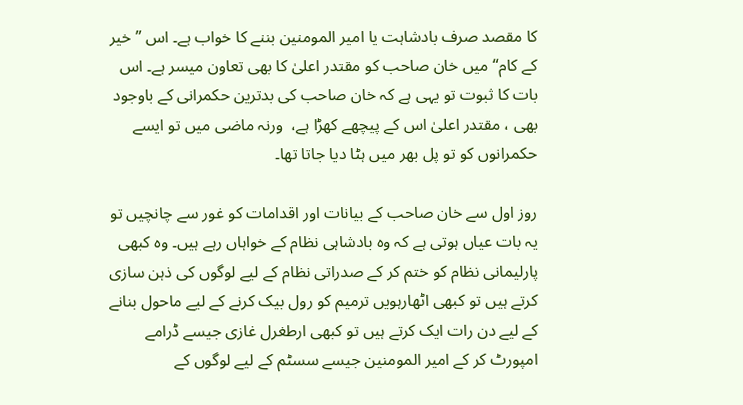کا مقصد صرف بادشاہت یا امیر المومنین بننے کا خواب ہے۔ اس ”خیر کے کام“ میں خان صاحب کو مقتدر اعلیٰ کا بھی تعاون میسر ہے۔ اس بات کا ثبوت تو یہی ہے کہ خان صاحب کی بدترین حکمرانی کے باوجود بھی ، مقتدر اعلیٰ اس کے پیچھے کھڑا ہے،  ورنہ ماضی میں تو ایسے حکمرانوں کو تو پل بھر میں ہٹا دیا جاتا تھا۔

روز اول سے خان صاحب کے بیانات اور اقدامات کو غور سے چانچیں تو یہ بات عیاں ہوتی ہے کہ وہ بادشاہی نظام کے خواہاں رہے ہیں۔ وہ کبھی پارلیمانی نظام کو ختم کر کے صدراتی نظام کے لیے لوگوں کی ذہن سازی کرتے ہیں تو کبھی اٹھارہویں ترمیم کو رول بیک کرنے کے لیے ماحول بنانے کے لیے دن رات ایک کرتے ہیں تو کبھی ارطغرل غازی جیسے ڈرامے امپورٹ کر کے امیر المومنین جیسے سسٹم کے لیے لوگوں کے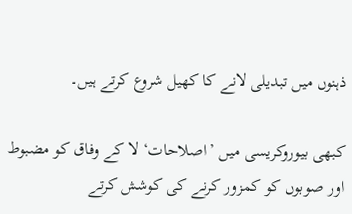ذہنوں میں تبدیلی لانے کا کھیل شروع کرتے ہیں۔

کبھی بیوروکریسی میں ’اصلاحات‘ لا کے وفاق کو مضبوط اور صوبوں کو کمزور کرنے کی کوشش کرتے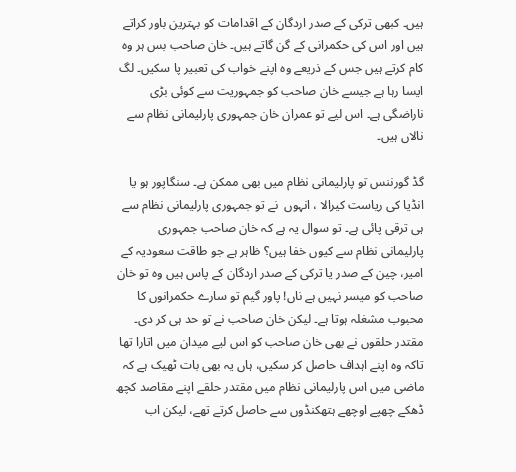ہیں۔ کبھی ترکی کے صدر اردگان کے اقدامات کو بہترین باور کراتے ہیں اور اس کی حکمرانی کے گن گاتے ہیں۔ خان صاحب بس ہر وہ کام کرتے ہیں جس کے ذریعے وہ اپنے خواب کی تعبیر پا سکیں۔ لگ ایسا رہا ہے جیسے خان صاحب کو جمہوریت سے کوئی بڑی ناراضگی ہے۔ اس لیے تو عمران خان جمہوری پارلیمانی نظام سے نالاں ہیں۔

گڈ گورننس تو پارلیمانی نظام میں بھی ممکن ہے۔ سنگاپور ہو یا انڈیا کی ریاست کیرالا ، انہوں  نے تو جمہوری پارلیمانی نظام سے ہی ترقی پائی ہے۔ تو سوال یہ ہے کہ خان صاحب جمہوری پارلیمانی نظام سے کیوں خفا ہیں؟ ظاہر ہے جو طاقت سعودیہ کے امیر، چین کے صدر یا ترکی کے صدر اردگان کے پاس ہیں وہ تو خان صاحب کو میسر نہیں ہے ناں! پاور گیم تو سارے حکمرانوں کا محبوب مشغلہ ہوتا ہے۔ لیکن خان صاحب نے تو حد ہی کر دی۔ مقتدر حلقوں نے بھی خان صاحب کو اس لیے میدان میں اتارا تھا تاکہ وہ اپنے اہداف حاصل کر سکیں، ہاں یہ بھی بات ٹھیک ہے کہ ماضی میں اس پارلیمانی نظام میں مقتدر حلقے اپنے مقاصد کچھ ڈھکے چھپے اوچھے ہتھکنڈوں سے حاصل کرتے تھے، لیکن اب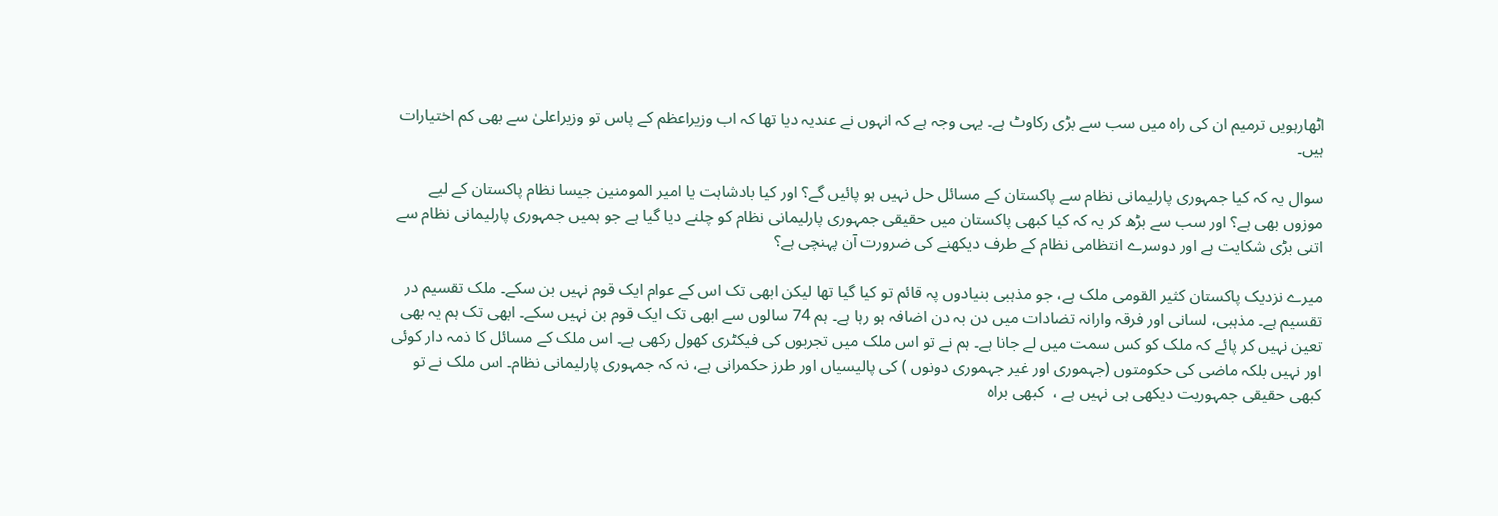اٹھارہویں ترمیم ان کی راہ میں سب سے بڑی رکاوٹ ہے۔ یہی وجہ ہے کہ انہوں نے عندیہ دیا تھا کہ اب وزیراعظم کے پاس تو وزیراعلیٰ سے بھی کم اختیارات ہیں۔

سوال یہ کہ کیا جمہوری پارلیمانی نظام سے پاکستان کے مسائل حل نہیں ہو پائیں گے؟ اور کیا بادشاہت یا امیر المومنین جیسا نظام پاکستان کے لیے موزوں بھی ہے؟ اور سب سے بڑھ کر یہ کہ کیا کبھی پاکستان میں حقیقی جمہوری پارلیمانی نظام کو چلنے دیا گیا ہے جو ہمیں جمہوری پارلیمانی نظام سے اتنی بڑی شکایت ہے اور دوسرے انتظامی نظام کے طرف دیکھنے کی ضرورت آن پہنچی ہے؟

میرے نزدیک پاکستان کثیر القومی ملک ہے، جو مذہبی بنیادوں پہ قائم تو کیا گیا تھا لیکن ابھی تک اس کے عوام ایک قوم نہیں بن سکے۔ ملک تقسیم در تقسیم ہے۔ مذہبی، لسانی اور فرقہ وارانہ تضادات میں دن بہ دن اضافہ ہو رہا ہے۔ ہم 74 سالوں سے ابھی تک ایک قوم بن نہیں سکے۔ ابھی تک ہم یہ بھی تعین نہیں کر پائے کہ ملک کو کس سمت میں لے جانا ہے۔ ہم نے تو اس ملک میں تجربوں کی فیکٹری کھول رکھی ہے۔ اس ملک کے مسائل کا ذمہ دار کوئی اور نہیں بلکہ ماضی کی حکومتوں (جہموری اور غیر جہموری دونوں ) کی پالیسیاں اور طرز حکمرانی ہے، نہ کہ جمہوری پارلیمانی نظام۔ اس ملک نے تو کبھی حقیقی جمہوریت دیکھی ہی نہیں ہے ،  کبھی براہ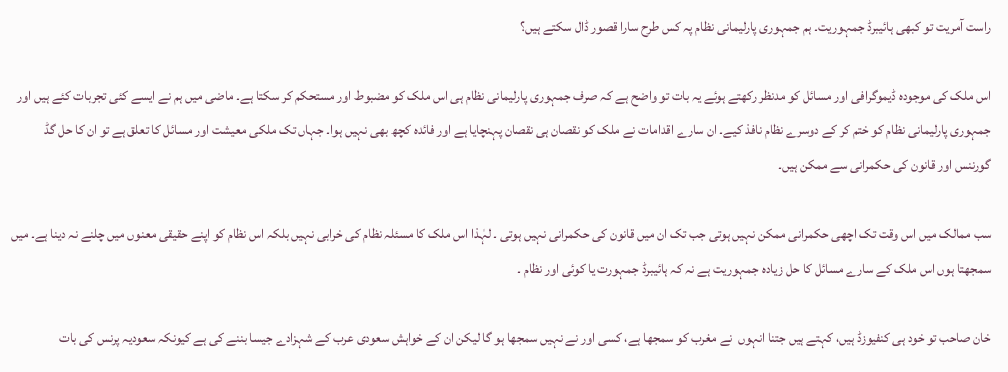راست آمریت تو کبھی ہائیبرڈ جمہوریت۔ ہم جمہوری پارلیمانی نظام پہ کس طرح سارا قصور ڈال سکتے ہیں؟

اس ملک کی موجودہ ڈیموگرافی اور مسائل کو مدنظر رکھتے ہوئے یہ بات تو واضح ہے کہ صرف جمہوری پارلیمانی نظام ہی اس ملک کو مضبوط اور مستحکم کر سکتا ہے۔ ماضی میں ہم نے ایسے کئی تجربات کئے ہیں اور جمہوری پارلیمانی نظام کو ختم کر کے دوسرے نظام نافذ کیے۔ ان سارے اقدامات نے ملک کو نقصان ہی نقصان پہنچایا ہے اور فائدہ کچھ بھی نہیں ہوا۔ جہاں تک ملکی معیشت اور مسائل کا تعلق ہے تو ان کا حل گڈ گورننس اور قانون کی حکمرانی سے ممکن ہیں۔

سب ممالک میں اس وقت تک اچھی حکمرانی ممکن نہیں ہوتی جب تک ان میں قانون کی حکمرانی نہیں ہوتی ۔ لہٰذا اس ملک کا مسئلہ نظام کی خرابی نہیں بلکہ اس نظام کو اپنے حقیقی معنوں میں چلنے نہ دینا ہے۔ میں سمجھتا ہوں اس ملک کے سارے مسائل کا حل زیادہ جمہوریت ہے نہ کہ ہائیبرڈ جمہورت یا کوئی اور نظام ۔

خان صاحب تو خود ہی کنفیوزڈ ہیں، کہتے ہیں جتنا انہوں  نے مغرب کو سمجھا ہے، کسی اور نے نہیں سمجھا ہو گا لیکن ان کے خواہش سعودی عرب کے شہزادے جیسا بننے کی ہے کیونکہ سعودیہ پرنس کی بات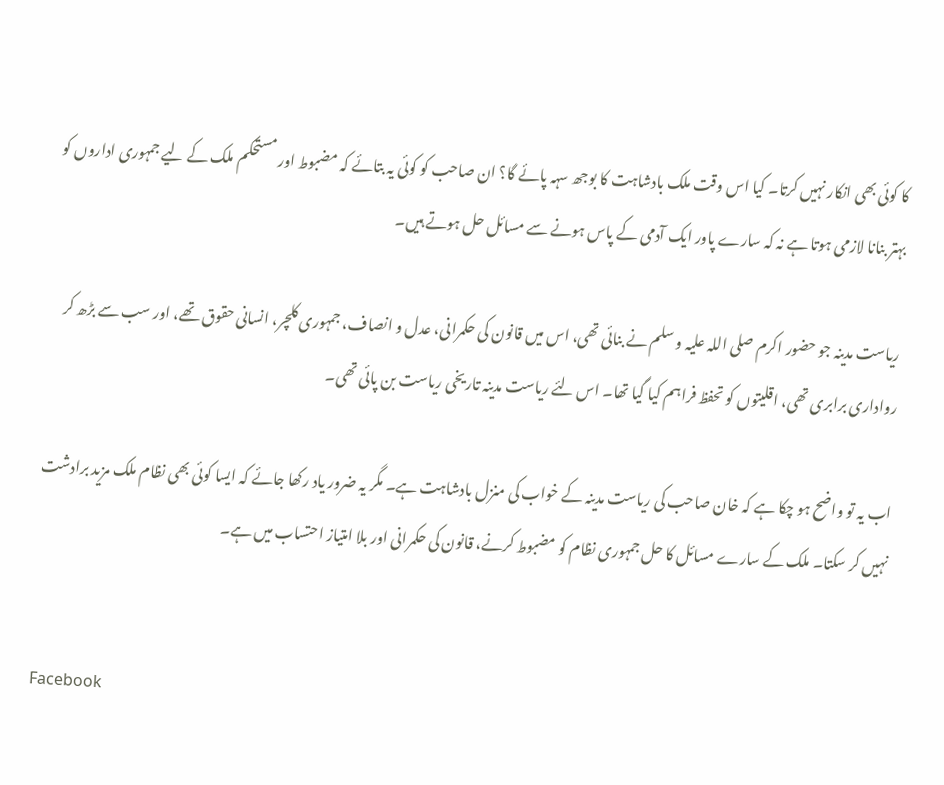کا کوئی بھی انکار نہیں کرتا۔ کیا اس وقت ملک بادشاہت کا بوجھ سہہ پائے گا؟ ان صاحب کو کوئی یہ بتائے کہ مضبوط اور مستحکم ملک کے لیے جمہوری اداروں کو بہتر بنانا لازمی ہوتا ہے نہ کہ سارے پاور ایک آدمی کے پاس ہونے سے مسائل حل ہوتے ہیں۔

ریاست مدینہ جو حضور اکرم صلی اللہ علیہ و سلم نے بنائی تھی، اس میں قانون کی حکمرانی، عدل و انصاف، جمہوری کلچر، انسانی حقوق تھے، اور سب سے بڑھ کر رواداری برابری تھی، اقلیتوں کو تحفظ فراہم کیا گیا تھا۔ اس لئے ریاست مدینہ تاریخی ریاست بن پائی تھی۔

اب یہ تو واضح ہو چکا ہے کہ خان صاحب کی ریاست مدینہ کے خواب کی منزل بادشاہت ہے۔ مگر یہ ضرور یاد رکھا جائے کہ ایسا کوئی بھی نظام ملک مزید برادشت نہیں کر سکتا۔ ملک کے سارے مسائل کا حل جمہوری نظام کو مضبوط کرنے، قانون کی حکمرانی اور بلا امتیاز احتساب میں ہے۔


Facebook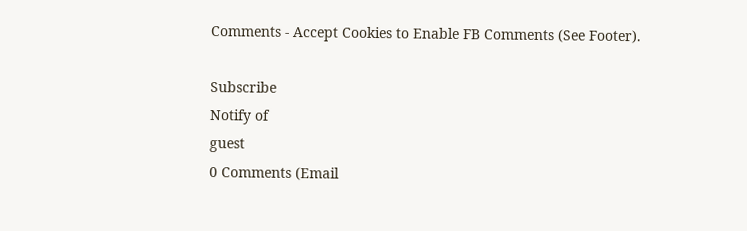Comments - Accept Cookies to Enable FB Comments (See Footer).

Subscribe
Notify of
guest
0 Comments (Email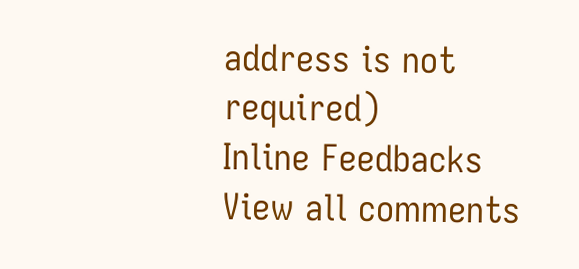address is not required)
Inline Feedbacks
View all comments